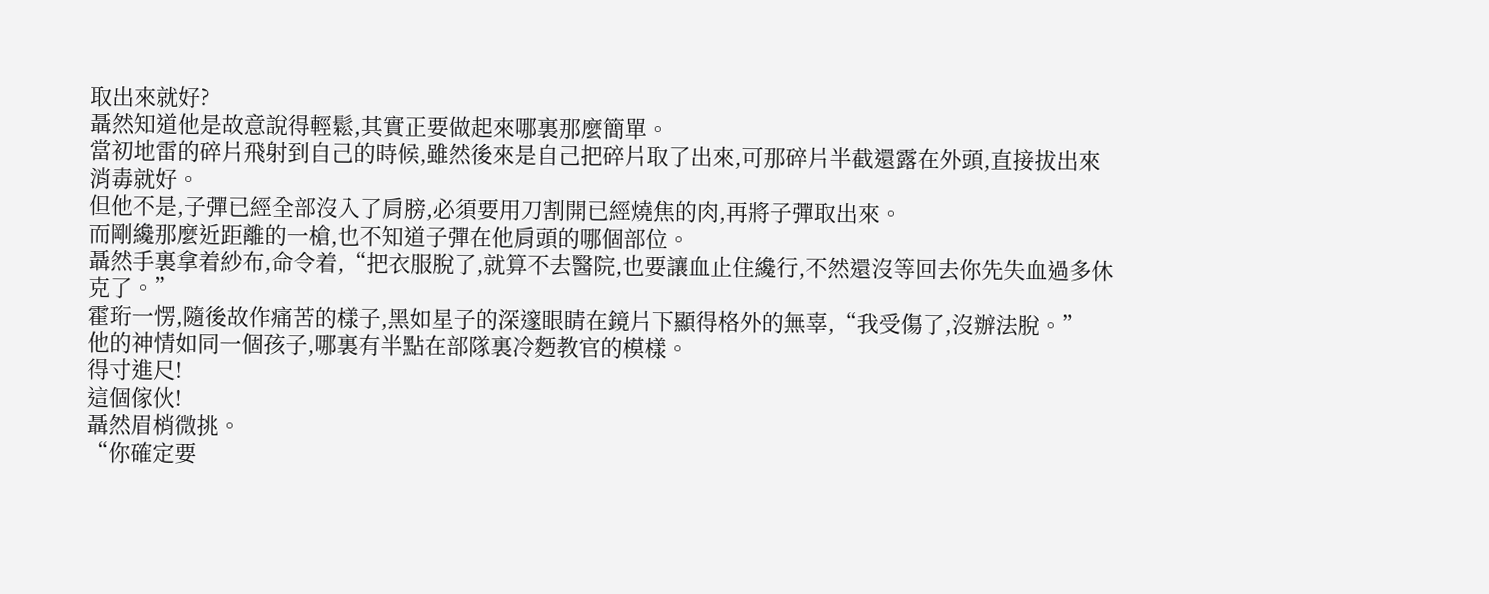取出來就好?
聶然知道他是故意說得輕鬆,其實正要做起來哪裏那麼簡單。
當初地雷的碎片飛射到自己的時候,雖然後來是自己把碎片取了出來,可那碎片半截還露在外頭,直接拔出來消毒就好。
但他不是,子彈已經全部沒入了肩膀,必須要用刀割開已經燒焦的肉,再將子彈取出來。
而剛纔那麼近距離的一槍,也不知道子彈在他肩頭的哪個部位。
聶然手裏拿着紗布,命令着,“把衣服脫了,就算不去醫院,也要讓血止住纔行,不然還沒等回去你先失血過多休克了。”
霍珩一愣,隨後故作痛苦的樣子,黑如星子的深邃眼睛在鏡片下顯得格外的無辜,“我受傷了,沒辦法脫。”
他的神情如同一個孩子,哪裏有半點在部隊裏冷麪教官的模樣。
得寸進尺!
這個傢伙!
聶然眉梢微挑。
“你確定要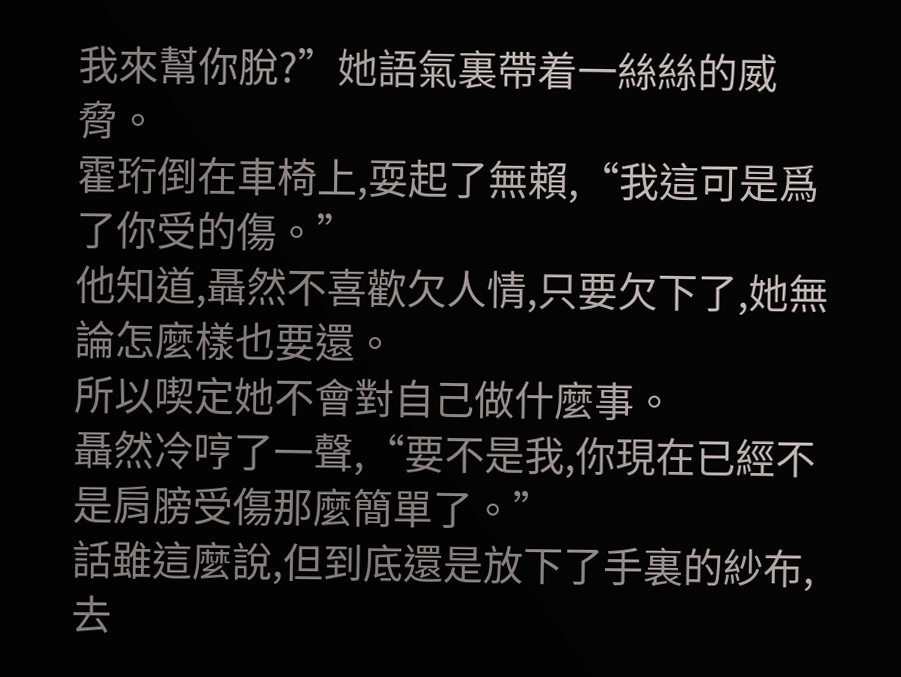我來幫你脫?”她語氣裏帶着一絲絲的威脅。
霍珩倒在車椅上,耍起了無賴,“我這可是爲了你受的傷。”
他知道,聶然不喜歡欠人情,只要欠下了,她無論怎麼樣也要還。
所以喫定她不會對自己做什麼事。
聶然冷哼了一聲,“要不是我,你現在已經不是肩膀受傷那麼簡單了。”
話雖這麼說,但到底還是放下了手裏的紗布,去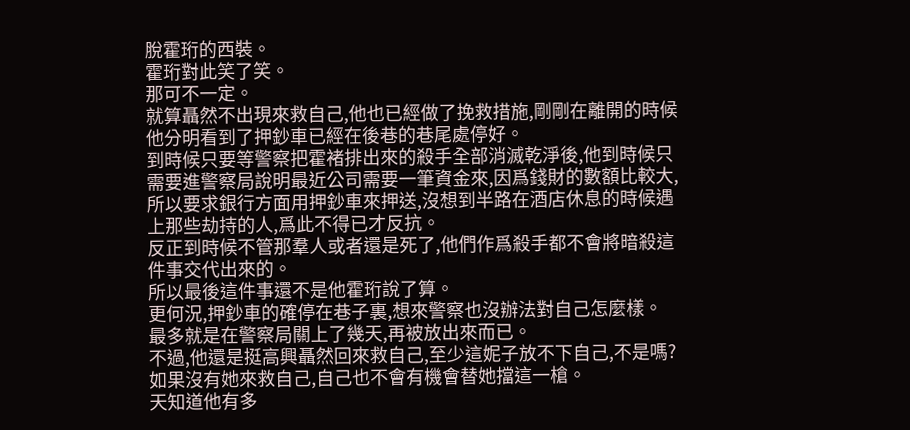脫霍珩的西裝。
霍珩對此笑了笑。
那可不一定。
就算聶然不出現來救自己,他也已經做了挽救措施,剛剛在離開的時候他分明看到了押鈔車已經在後巷的巷尾處停好。
到時候只要等警察把霍褚排出來的殺手全部消滅乾淨後,他到時候只需要進警察局說明最近公司需要一筆資金來,因爲錢財的數額比較大,所以要求銀行方面用押鈔車來押送,沒想到半路在酒店休息的時候遇上那些劫持的人,爲此不得已才反抗。
反正到時候不管那羣人或者還是死了,他們作爲殺手都不會將暗殺這件事交代出來的。
所以最後這件事還不是他霍珩說了算。
更何況,押鈔車的確停在巷子裏,想來警察也沒辦法對自己怎麼樣。
最多就是在警察局關上了幾天,再被放出來而已。
不過,他還是挺高興聶然回來救自己,至少這妮子放不下自己,不是嗎?
如果沒有她來救自己,自己也不會有機會替她擋這一槍。
天知道他有多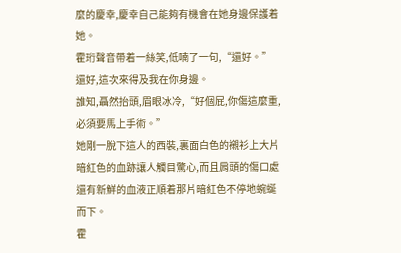麼的慶幸,慶幸自己能夠有機會在她身邊保護着她。
霍珩聲音帶着一絲笑,低喃了一句,“還好。”
還好,這次來得及我在你身邊。
誰知,聶然抬頭,眉眼冰冷,“好個屁,你傷這麼重,必須要馬上手術。”
她剛一脫下這人的西裝,裏面白色的襯衫上大片暗紅色的血跡讓人觸目驚心,而且肩頭的傷口處還有新鮮的血液正順着那片暗紅色不停地蜿蜒而下。
霍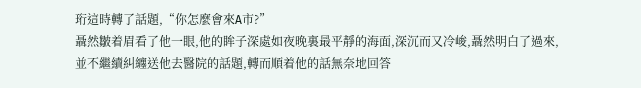珩這時轉了話題,“你怎麼會來A市?”
聶然皺着眉看了他一眼,他的眸子深處如夜晚裏最平靜的海面,深沉而又冷峻,聶然明白了過來,並不繼續糾纏送他去醫院的話題,轉而順着他的話無奈地回答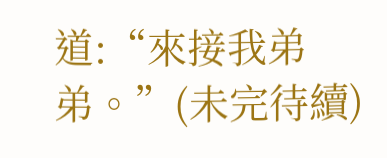道:“來接我弟弟。”(未完待續)